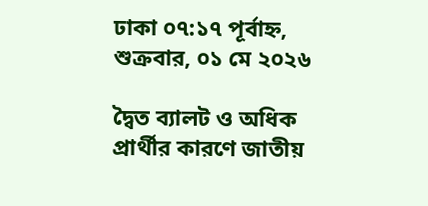ঢাকা ০৭:১৭ পূর্বাহ্ন, শুক্রবার, ০১ মে ২০২৬

দ্বৈত ব্যালট ও অধিক প্রার্থীর কারণে জাতীয়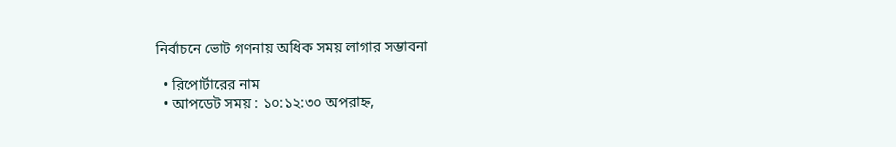নির্বাচনে ভোট গণনায় অধিক সময় লাগার সম্ভাবনা

  • রিপোর্টারের নাম
  • আপডেট সময় : ১০:১২:৩০ অপরাহ্ন,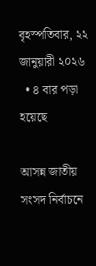বৃহস্পতিবার, ২২ জানুয়ারী ২০২৬
  • ৪ বার পড়া হয়েছে

আসন্ন জাতীয় সংসদ নির্বাচনে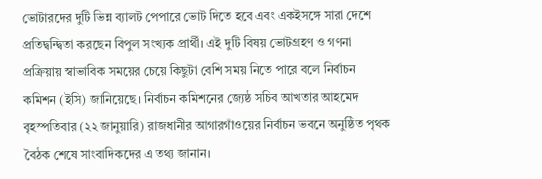ভোটারদের দুটি ভিন্ন ব্যালট পেপারে ভোট দিতে হবে এবং একইসঙ্গে সারা দেশে প্রতিদ্বন্দ্বিতা করছেন বিপুল সংখ্যক প্রার্থী। এই দুটি বিষয় ভোটগ্রহণ ও গণনা প্রক্রিয়ায় স্বাভাবিক সময়ের চেয়ে কিছুটা বেশি সময় নিতে পারে বলে নির্বাচন কমিশন (ইসি) জানিয়েছে। নির্বাচন কমিশনের জ্যেষ্ঠ সচিব আখতার আহমেদ বৃহস্পতিবার (২২ জানুয়ারি) রাজধানীর আগারগাঁওয়ের নির্বাচন ভবনে অনুষ্ঠিত পৃথক বৈঠক শেষে সাংবাদিকদের এ তথ্য জানান।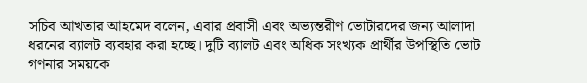সচিব আখতার আহমেদ বলেন, এবার প্রবাসী এবং অভ্যন্তরীণ ভোটারদের জন্য আলাদা ধরনের ব্যালট ব্যবহার করা হচ্ছে। দুটি ব্যালট এবং অধিক সংখ্যক প্রার্থীর উপস্থিতি ভোট গণনার সময়কে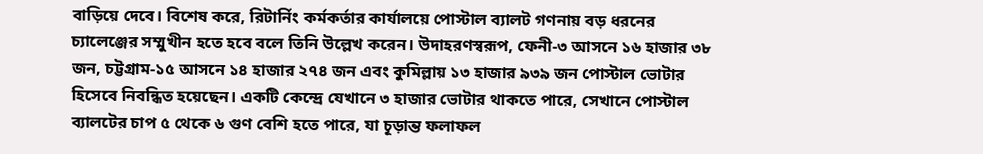বাড়িয়ে দেবে। বিশেষ করে, রিটার্নিং কর্মকর্তার কার্যালয়ে পোস্টাল ব্যালট গণনায় বড় ধরনের চ্যালেঞ্জের সম্মুখীন হতে হবে বলে তিনি উল্লেখ করেন। উদাহরণস্বরূপ, ফেনী-৩ আসনে ১৬ হাজার ৩৮ জন, চট্টগ্রাম-১৫ আসনে ১৪ হাজার ২৭৪ জন এবং কুমিল্লায় ১৩ হাজার ৯৩৯ জন পোস্টাল ভোটার হিসেবে নিবন্ধিত হয়েছেন। একটি কেন্দ্রে যেখানে ৩ হাজার ভোটার থাকতে পারে, সেখানে পোস্টাল ব্যালটের চাপ ৫ থেকে ৬ গুণ বেশি হতে পারে, যা চূড়ান্ত ফলাফল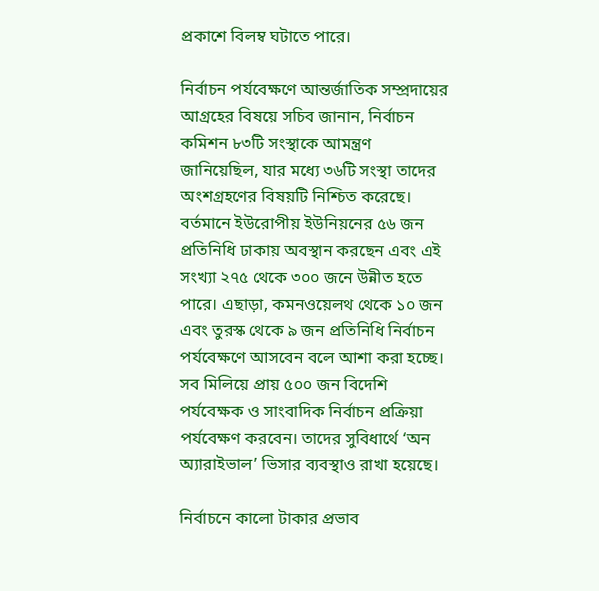প্রকাশে বিলম্ব ঘটাতে পারে।

নির্বাচন পর্যবেক্ষণে আন্তর্জাতিক সম্প্রদায়ের আগ্রহের বিষয়ে সচিব জানান, নির্বাচন কমিশন ৮৩টি সংস্থাকে আমন্ত্রণ জানিয়েছিল, যার মধ্যে ৩৬টি সংস্থা তাদের অংশগ্রহণের বিষয়টি নিশ্চিত করেছে। বর্তমানে ইউরোপীয় ইউনিয়নের ৫৬ জন প্রতিনিধি ঢাকায় অবস্থান করছেন এবং এই সংখ্যা ২৭৫ থেকে ৩০০ জনে উন্নীত হতে পারে। এছাড়া, কমনওয়েলথ থেকে ১০ জন এবং তুরস্ক থেকে ৯ জন প্রতিনিধি নির্বাচন পর্যবেক্ষণে আসবেন বলে আশা করা হচ্ছে। সব মিলিয়ে প্রায় ৫০০ জন বিদেশি পর্যবেক্ষক ও সাংবাদিক নির্বাচন প্রক্রিয়া পর্যবেক্ষণ করবেন। তাদের সুবিধার্থে ‘অন অ্যারাইভাল’ ভিসার ব্যবস্থাও রাখা হয়েছে।

নির্বাচনে কালো টাকার প্রভাব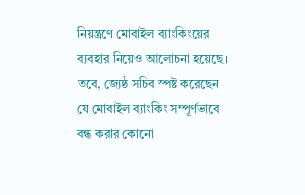নিয়ন্ত্রণে মোবাইল ব্যাংকিংয়ের ব্যবহার নিয়েও আলোচনা হয়েছে। তবে, জ্যেষ্ঠ সচিব স্পষ্ট করেছেন যে মোবাইল ব্যাংকিং সম্পূর্ণভাবে বন্ধ করার কোনো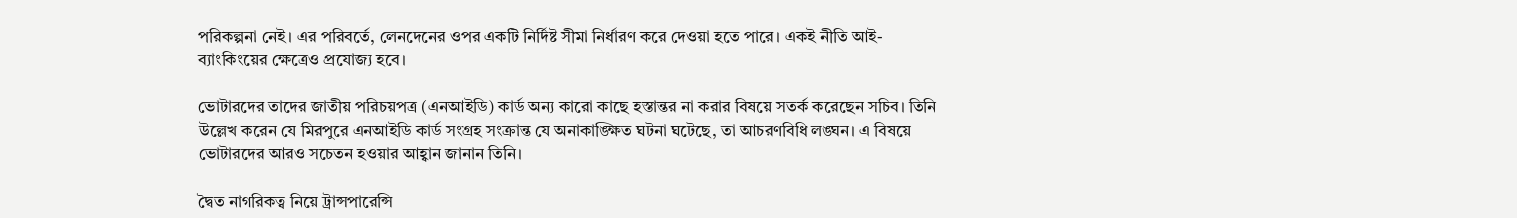পরিকল্পনা নেই। এর পরিবর্তে, লেনদেনের ওপর একটি নির্দিষ্ট সীমা নির্ধারণ করে দেওয়া হতে পারে। একই নীতি আই-ব্যাংকিংয়ের ক্ষেত্রেও প্রযোজ্য হবে।

ভোটারদের তাদের জাতীয় পরিচয়পত্র (এনআইডি) কার্ড অন্য কারো কাছে হস্তান্তর না করার বিষয়ে সতর্ক করেছেন সচিব। তিনি উল্লেখ করেন যে মিরপুরে এনআইডি কার্ড সংগ্রহ সংক্রান্ত যে অনাকাঙ্ক্ষিত ঘটনা ঘটেছে, তা আচরণবিধি লঙ্ঘন। এ বিষয়ে ভোটারদের আরও সচেতন হওয়ার আহ্বান জানান তিনি।

দ্বৈত নাগরিকত্ব নিয়ে ট্রান্সপারেন্সি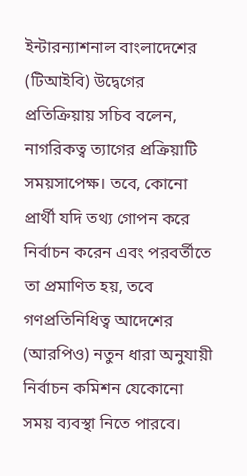ইন্টারন্যাশনাল বাংলাদেশের (টিআইবি) উদ্বেগের প্রতিক্রিয়ায় সচিব বলেন, নাগরিকত্ব ত্যাগের প্রক্রিয়াটি সময়সাপেক্ষ। তবে, কোনো প্রার্থী যদি তথ্য গোপন করে নির্বাচন করেন এবং পরবর্তীতে তা প্রমাণিত হয়, তবে গণপ্রতিনিধিত্ব আদেশের (আরপিও) নতুন ধারা অনুযায়ী নির্বাচন কমিশন যেকোনো সময় ব্যবস্থা নিতে পারবে।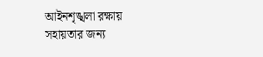আইনশৃঙ্খলা রক্ষায় সহায়তার জন্য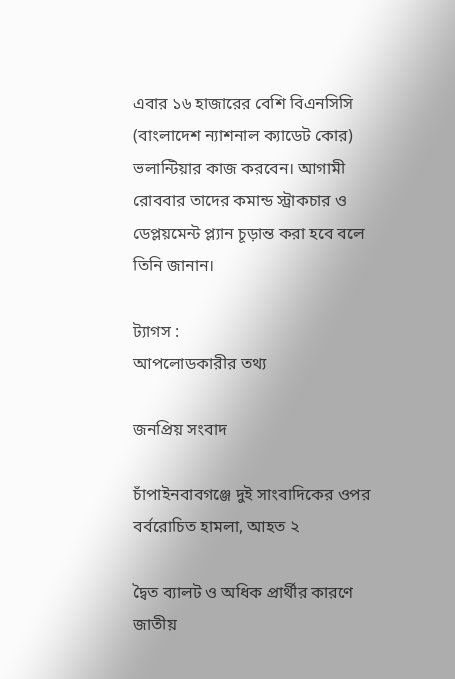এবার ১৬ হাজারের বেশি বিএনসিসি (বাংলাদেশ ন্যাশনাল ক্যাডেট কোর) ভলান্টিয়ার কাজ করবেন। আগামী রোববার তাদের কমান্ড স্ট্রাকচার ও ডেপ্লয়মেন্ট প্ল্যান চূড়ান্ত করা হবে বলে তিনি জানান।

ট্যাগস :
আপলোডকারীর তথ্য

জনপ্রিয় সংবাদ

চাঁপাইনবাবগঞ্জে দুই সাংবাদিকের ওপর বর্বরোচিত হামলা, আহত ২

দ্বৈত ব্যালট ও অধিক প্রার্থীর কারণে জাতীয়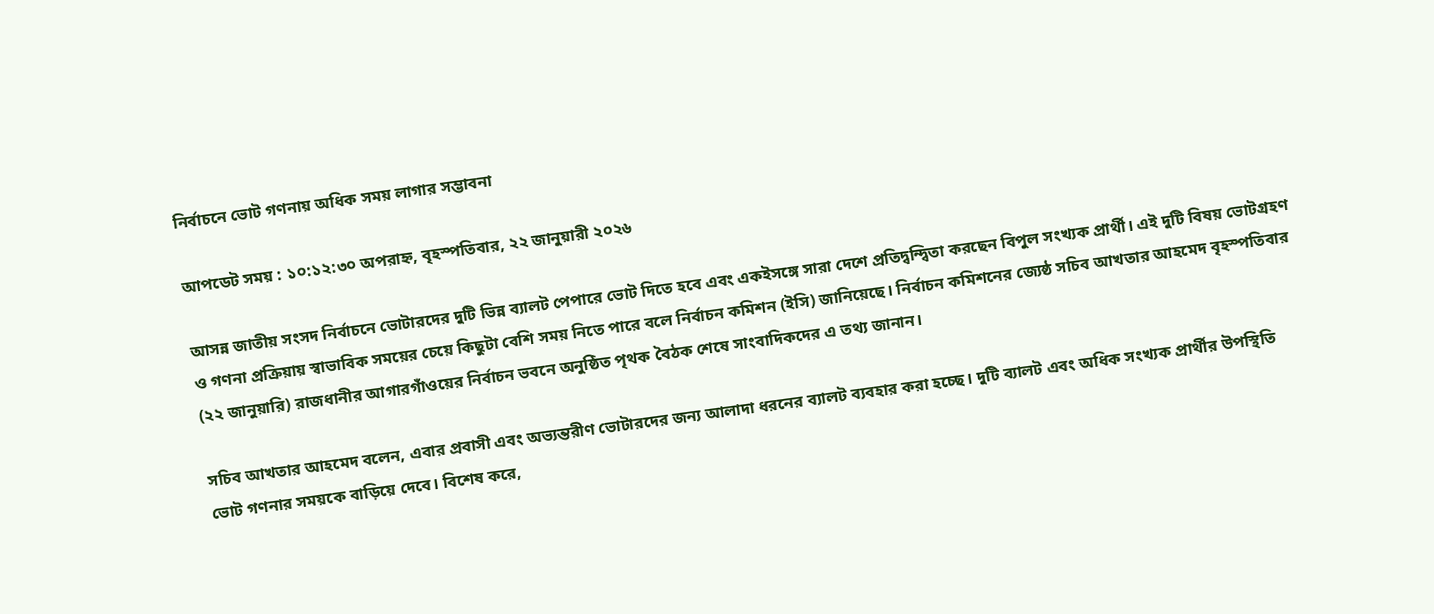নির্বাচনে ভোট গণনায় অধিক সময় লাগার সম্ভাবনা

আপডেট সময় : ১০:১২:৩০ অপরাহ্ন, বৃহস্পতিবার, ২২ জানুয়ারী ২০২৬

আসন্ন জাতীয় সংসদ নির্বাচনে ভোটারদের দুটি ভিন্ন ব্যালট পেপারে ভোট দিতে হবে এবং একইসঙ্গে সারা দেশে প্রতিদ্বন্দ্বিতা করছেন বিপুল সংখ্যক প্রার্থী। এই দুটি বিষয় ভোটগ্রহণ ও গণনা প্রক্রিয়ায় স্বাভাবিক সময়ের চেয়ে কিছুটা বেশি সময় নিতে পারে বলে নির্বাচন কমিশন (ইসি) জানিয়েছে। নির্বাচন কমিশনের জ্যেষ্ঠ সচিব আখতার আহমেদ বৃহস্পতিবার (২২ জানুয়ারি) রাজধানীর আগারগাঁওয়ের নির্বাচন ভবনে অনুষ্ঠিত পৃথক বৈঠক শেষে সাংবাদিকদের এ তথ্য জানান।

সচিব আখতার আহমেদ বলেন, এবার প্রবাসী এবং অভ্যন্তরীণ ভোটারদের জন্য আলাদা ধরনের ব্যালট ব্যবহার করা হচ্ছে। দুটি ব্যালট এবং অধিক সংখ্যক প্রার্থীর উপস্থিতি ভোট গণনার সময়কে বাড়িয়ে দেবে। বিশেষ করে,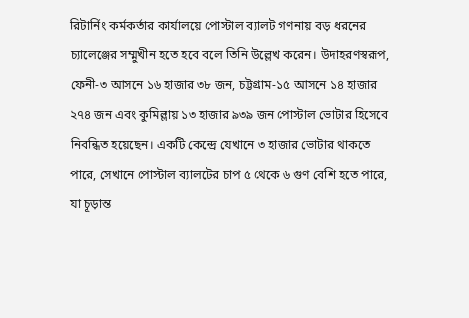রিটার্নিং কর্মকর্তার কার্যালয়ে পোস্টাল ব্যালট গণনায় বড় ধরনের চ্যালেঞ্জের সম্মুখীন হতে হবে বলে তিনি উল্লেখ করেন। উদাহরণস্বরূপ, ফেনী-৩ আসনে ১৬ হাজার ৩৮ জন, চট্টগ্রাম-১৫ আসনে ১৪ হাজার ২৭৪ জন এবং কুমিল্লায় ১৩ হাজার ৯৩৯ জন পোস্টাল ভোটার হিসেবে নিবন্ধিত হয়েছেন। একটি কেন্দ্রে যেখানে ৩ হাজার ভোটার থাকতে পারে, সেখানে পোস্টাল ব্যালটের চাপ ৫ থেকে ৬ গুণ বেশি হতে পারে, যা চূড়ান্ত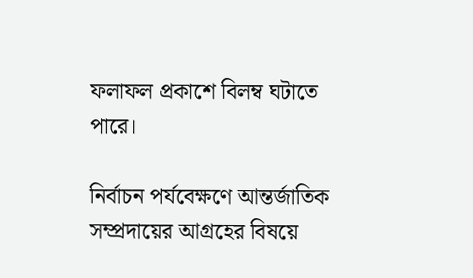ফলাফল প্রকাশে বিলম্ব ঘটাতে পারে।

নির্বাচন পর্যবেক্ষণে আন্তর্জাতিক সম্প্রদায়ের আগ্রহের বিষয়ে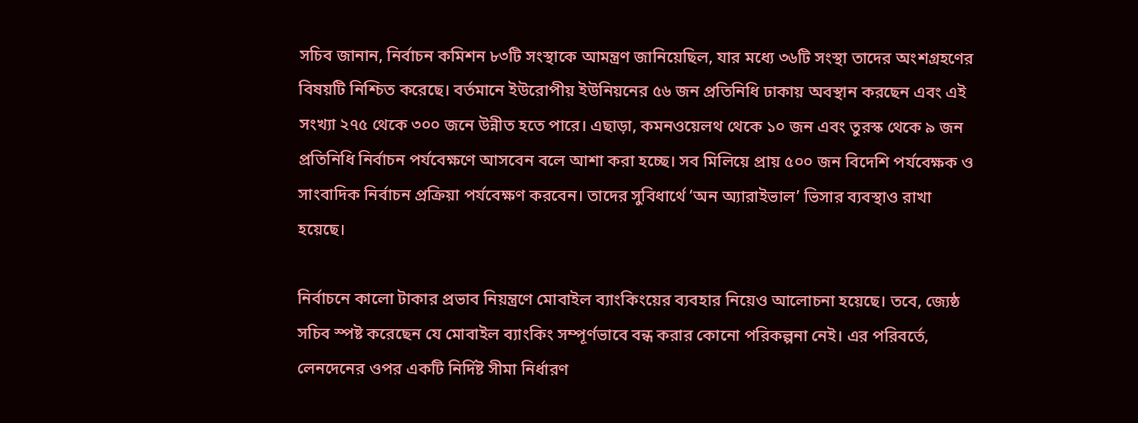সচিব জানান, নির্বাচন কমিশন ৮৩টি সংস্থাকে আমন্ত্রণ জানিয়েছিল, যার মধ্যে ৩৬টি সংস্থা তাদের অংশগ্রহণের বিষয়টি নিশ্চিত করেছে। বর্তমানে ইউরোপীয় ইউনিয়নের ৫৬ জন প্রতিনিধি ঢাকায় অবস্থান করছেন এবং এই সংখ্যা ২৭৫ থেকে ৩০০ জনে উন্নীত হতে পারে। এছাড়া, কমনওয়েলথ থেকে ১০ জন এবং তুরস্ক থেকে ৯ জন প্রতিনিধি নির্বাচন পর্যবেক্ষণে আসবেন বলে আশা করা হচ্ছে। সব মিলিয়ে প্রায় ৫০০ জন বিদেশি পর্যবেক্ষক ও সাংবাদিক নির্বাচন প্রক্রিয়া পর্যবেক্ষণ করবেন। তাদের সুবিধার্থে ‘অন অ্যারাইভাল’ ভিসার ব্যবস্থাও রাখা হয়েছে।

নির্বাচনে কালো টাকার প্রভাব নিয়ন্ত্রণে মোবাইল ব্যাংকিংয়ের ব্যবহার নিয়েও আলোচনা হয়েছে। তবে, জ্যেষ্ঠ সচিব স্পষ্ট করেছেন যে মোবাইল ব্যাংকিং সম্পূর্ণভাবে বন্ধ করার কোনো পরিকল্পনা নেই। এর পরিবর্তে, লেনদেনের ওপর একটি নির্দিষ্ট সীমা নির্ধারণ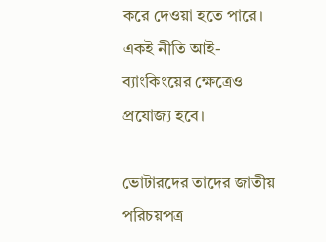করে দেওয়া হতে পারে। একই নীতি আই-ব্যাংকিংয়ের ক্ষেত্রেও প্রযোজ্য হবে।

ভোটারদের তাদের জাতীয় পরিচয়পত্র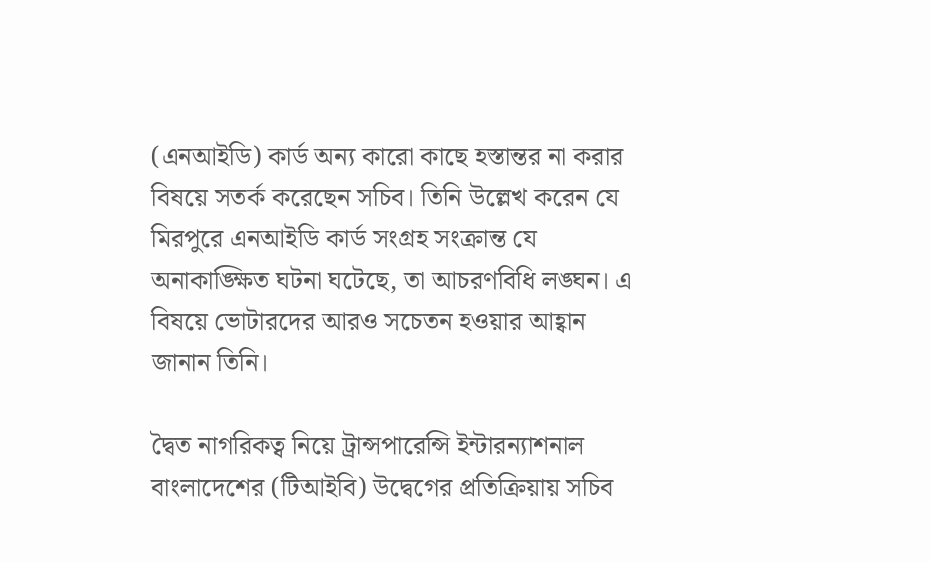(এনআইডি) কার্ড অন্য কারো কাছে হস্তান্তর না করার বিষয়ে সতর্ক করেছেন সচিব। তিনি উল্লেখ করেন যে মিরপুরে এনআইডি কার্ড সংগ্রহ সংক্রান্ত যে অনাকাঙ্ক্ষিত ঘটনা ঘটেছে, তা আচরণবিধি লঙ্ঘন। এ বিষয়ে ভোটারদের আরও সচেতন হওয়ার আহ্বান জানান তিনি।

দ্বৈত নাগরিকত্ব নিয়ে ট্রান্সপারেন্সি ইন্টারন্যাশনাল বাংলাদেশের (টিআইবি) উদ্বেগের প্রতিক্রিয়ায় সচিব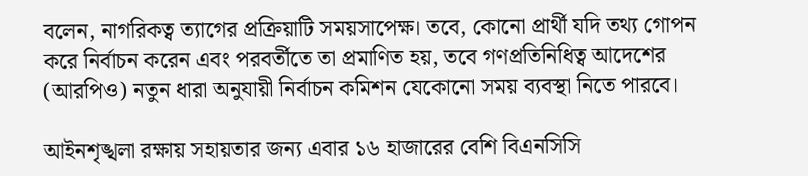বলেন, নাগরিকত্ব ত্যাগের প্রক্রিয়াটি সময়সাপেক্ষ। তবে, কোনো প্রার্থী যদি তথ্য গোপন করে নির্বাচন করেন এবং পরবর্তীতে তা প্রমাণিত হয়, তবে গণপ্রতিনিধিত্ব আদেশের (আরপিও) নতুন ধারা অনুযায়ী নির্বাচন কমিশন যেকোনো সময় ব্যবস্থা নিতে পারবে।

আইনশৃঙ্খলা রক্ষায় সহায়তার জন্য এবার ১৬ হাজারের বেশি বিএনসিসি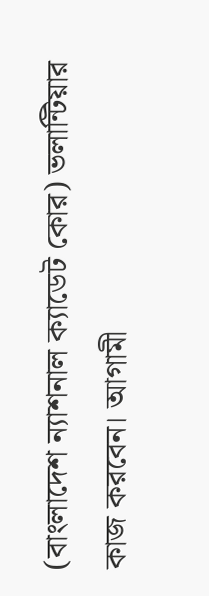(বাংলাদেশ ন্যাশনাল ক্যাডেট কোর) ভলান্টিয়ার কাজ করবেন। আগামী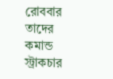রোববার তাদের কমান্ড স্ট্রাকচার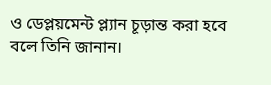ও ডেপ্লয়মেন্ট প্ল্যান চূড়ান্ত করা হবে বলে তিনি জানান।